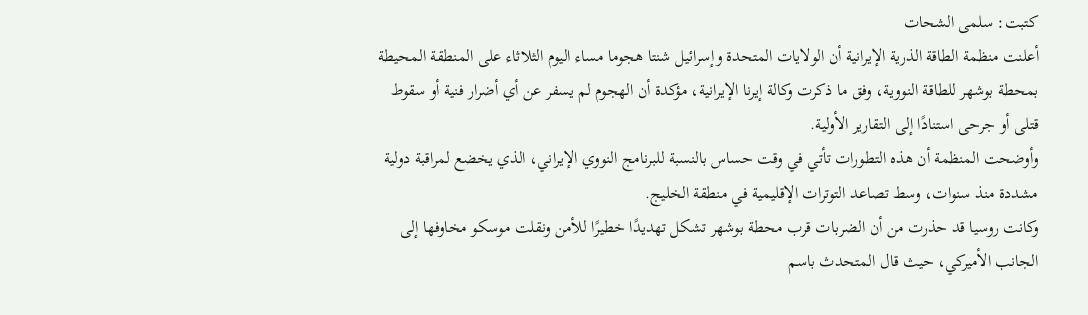كتبت: سلمى الشحات
أعلنت منظمة الطاقة الذرية الإيرانية أن الولايات المتحدة وإسرائيل شنتا هجوما مساء اليوم الثلاثاء على المنطقة المحيطة بمحطة بوشهر للطاقة النووية، وفق ما ذكرت وكالة إيرنا الإيرانية، مؤكدة أن الهجوم لم يسفر عن أي أضرار فنية أو سقوط قتلى أو جرحى استنادًا إلى التقارير الأولية.
وأوضحت المنظمة أن هذه التطورات تأتي في وقت حساس بالنسبة للبرنامج النووي الإيراني، الذي يخضع لمراقبة دولية مشددة منذ سنوات، وسط تصاعد التوترات الإقليمية في منطقة الخليج.
وكانت روسيا قد حذرت من أن الضربات قرب محطة بوشهر تشكل تهديدًا خطيرًا للأمن ونقلت موسكو مخاوفها إلى الجانب الأميركي، حيث قال المتحدث باسم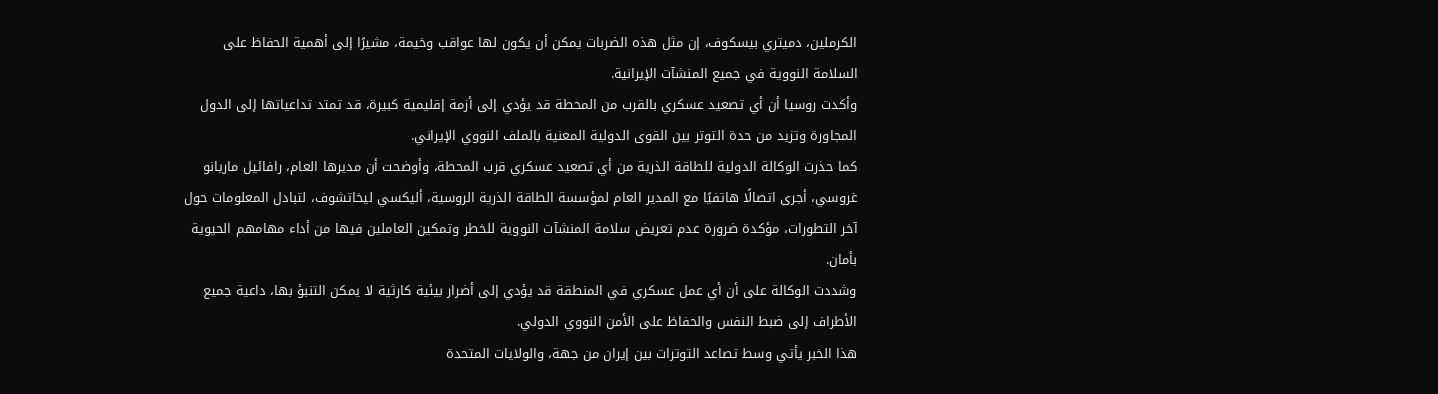الكرملين، دميتري بيسكوف، إن مثل هذه الضربات يمكن أن يكون لها عواقب وخيمة، مشيرًا إلى أهمية الحفاظ على السلامة النووية في جميع المنشآت الإيرانية.
وأكدت روسيا أن أي تصعيد عسكري بالقرب من المحطة قد يؤدي إلى أزمة إقليمية كبيرة، قد تمتد تداعياتها إلى الدول المجاورة وتزيد من حدة التوتر بين القوى الدولية المعنية بالملف النووي الإيراني.
كما حذرت الوكالة الدولية للطاقة الذرية من أي تصعيد عسكري قرب المحطة، وأوضحت أن مديرها العام، رافائيل ماريانو غروسي، أجرى اتصالًا هاتفيًا مع المدير العام لمؤسسة الطاقة الذرية الروسية، أليكسي ليخاتشوف، لتبادل المعلومات حول آخر التطورات، مؤكدة ضرورة عدم تعريض سلامة المنشآت النووية للخطر وتمكين العاملين فيها من أداء مهامهم الحيوية بأمان.
وشددت الوكالة على أن أي عمل عسكري في المنطقة قد يؤدي إلى أضرار بيئية كارثية لا يمكن التنبؤ بها، داعية جميع الأطراف إلى ضبط النفس والحفاظ على الأمن النووي الدولي.
هذا الخبر يأتي وسط تصاعد التوترات بين إيران من جهة، والولايات المتحدة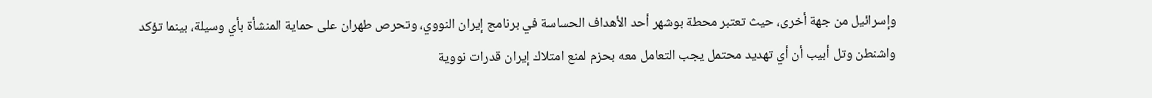وإسرائيل من جهة أخرى، حيث تعتبر محطة بوشهر أحد الأهداف الحساسة في برنامج إيران النووي، وتحرص طهران على حماية المنشأة بأي وسيلة، بينما تؤكد واشنطن وتل أبيب أن أي تهديد محتمل يجب التعامل معه بحزم لمنع امتلاك إيران قدرات نووية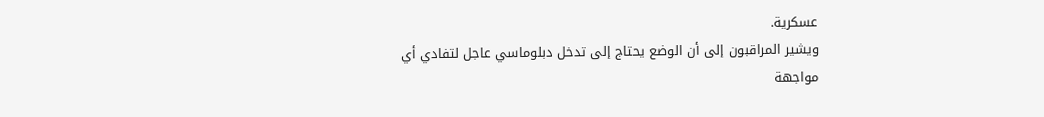عسكرية.
ويشير المراقبون إلى أن الوضع يحتاج إلى تدخل دبلوماسي عاجل لتفادي أي مواجهة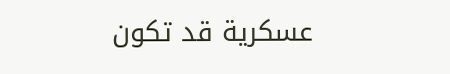عسكرية قد تكون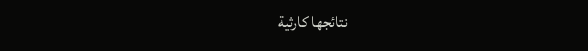نتائجها كارثية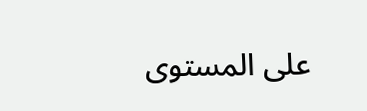على المستوى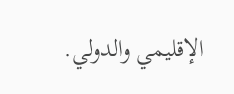الإقليمي والدولي.